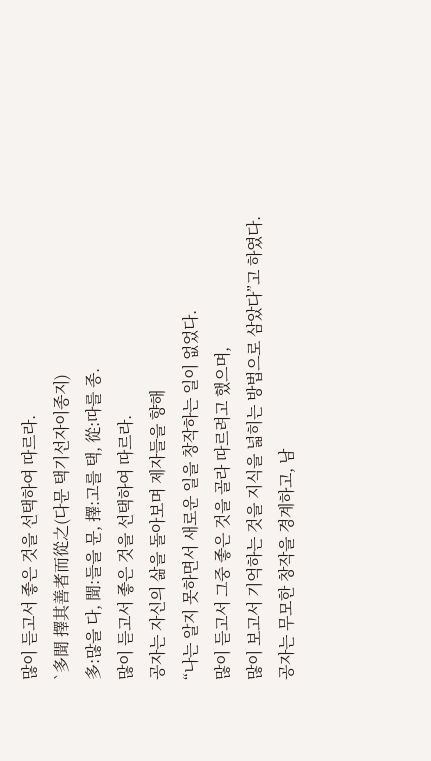많이 듣고서 좋은 것을 선택하여 따르라.
`多聞 擇其善者而從之(다문 택기선자이종지)
多:많을 다, 聞:들을 문, 擇:고를 택, 從:따를 종.
많이 듣고서 좋은 것을 선택하여 따르라.
공자는 자신의 삶을 돌아보며 제자들을 향해
“나는 알지 못하면서 새로운 일을 창작하는 일이 없었다.
많이 듣고서 그중 좋은 것을 골라 따르려고 했으며,
많이 보고서 기억하는 것을 지식을 넓히는 방법으로 삼았다”고 하였다.
공자는 무모한 창작을 경계하고, 남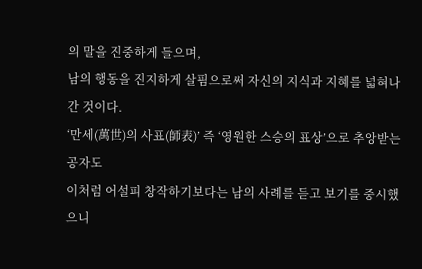의 말을 진중하게 들으며,
남의 행동을 진지하게 살핌으로써 자신의 지식과 지혜를 넓혀나간 것이다.
‘만세(萬世)의 사표(師表)’ 즉 ‘영원한 스승의 표상’으로 추앙받는 공자도
이처럼 어설피 창작하기보다는 남의 사례를 듣고 보기를 중시했으니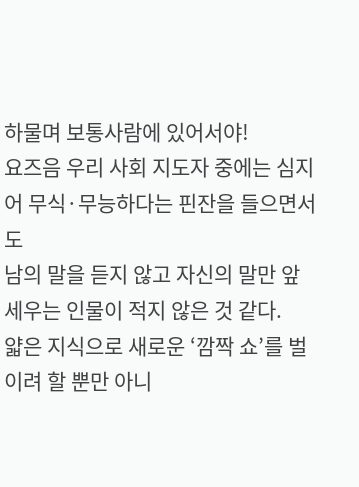하물며 보통사람에 있어서야!
요즈음 우리 사회 지도자 중에는 심지어 무식·무능하다는 핀잔을 들으면서도
남의 말을 듣지 않고 자신의 말만 앞세우는 인물이 적지 않은 것 같다.
얇은 지식으로 새로운 ‘깜짝 쇼’를 벌이려 할 뿐만 아니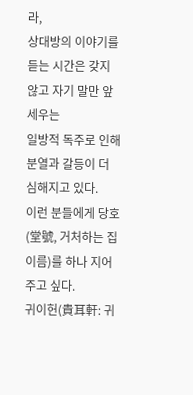라,
상대방의 이야기를 듣는 시간은 갖지 않고 자기 말만 앞세우는
일방적 독주로 인해 분열과 갈등이 더 심해지고 있다.
이런 분들에게 당호(堂號, 거처하는 집 이름)를 하나 지어주고 싶다.
귀이헌(貴耳軒: 귀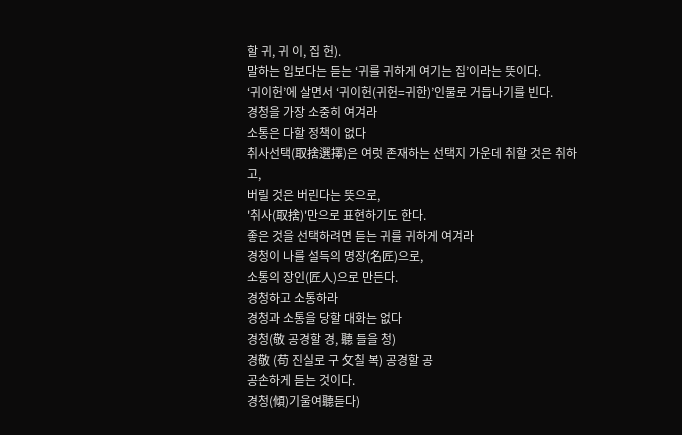할 귀, 귀 이, 집 헌).
말하는 입보다는 듣는 ‘귀를 귀하게 여기는 집’이라는 뜻이다.
‘귀이헌’에 살면서 ‘귀이헌(귀헌=귀한)’인물로 거듭나기를 빈다.
경청을 가장 소중히 여겨라
소통은 다할 정책이 없다
취사선택(取捨選擇)은 여럿 존재하는 선택지 가운데 취할 것은 취하고,
버릴 것은 버린다는 뜻으로,
'취사(取捨)'만으로 표현하기도 한다.
좋은 것을 선택하려면 듣는 귀를 귀하게 여겨라
경청이 나를 설득의 명장(名匠)으로,
소통의 장인(匠人)으로 만든다.
경청하고 소통하라
경청과 소통을 당할 대화는 없다
경청(敬 공경할 경, 聽 들을 청)
경敬 (苟 진실로 구 攵칠 복) 공경할 공
공손하게 듣는 것이다.
경청(傾)기울여聽듣다)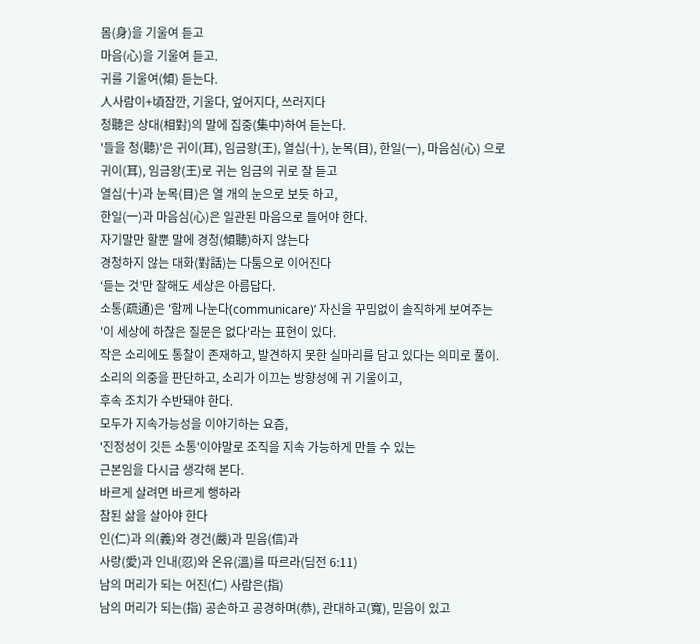몸(身)을 기울여 듣고
마음(心)을 기울여 듣고.
귀를 기울여(傾) 듣는다.
人사람이+頃잠깐, 기울다, 엎어지다, 쓰러지다
청聽은 상대(相對)의 말에 집중(集中)하여 듣는다.
'들을 청(聽)'은 귀이(耳), 임금왕(王), 열십(十), 눈목(目), 한일(一), 마음심(心) 으로
귀이(耳), 임금왕(王)로 귀는 임금의 귀로 잘 듣고
열십(十)과 눈목(目)은 열 개의 눈으로 보듯 하고,
한일(一)과 마음심(心)은 일관된 마음으로 들어야 한다.
자기말만 할뿐 말에 경청(傾聽)하지 않는다
경청하지 않는 대화(對話)는 다툼으로 이어진다
‘듣는 것’만 잘해도 세상은 아름답다.
소통(疏通)은 '함께 나눈다(communicare)’ 자신을 꾸밈없이 솔직하게 보여주는
'이 세상에 하찮은 질문은 없다'라는 표현이 있다.
작은 소리에도 통찰이 존재하고, 발견하지 못한 실마리를 담고 있다는 의미로 풀이.
소리의 의중을 판단하고, 소리가 이끄는 방향성에 귀 기울이고,
후속 조치가 수반돼야 한다.
모두가 지속가능성을 이야기하는 요즘,
'진정성이 깃든 소통'이야말로 조직을 지속 가능하게 만들 수 있는
근본임을 다시금 생각해 본다.
바르게 살려면 바르게 행하라
참된 삶을 살아야 한다
인(仁)과 의(義)와 경건(嚴)과 믿음(信)과
사랑(愛)과 인내(忍)와 온유(溫)를 따르라(딤전 6:11)
남의 머리가 되는 어진(仁) 사람은(指)
남의 머리가 되는(指) 공손하고 공경하며(恭), 관대하고(寬), 믿음이 있고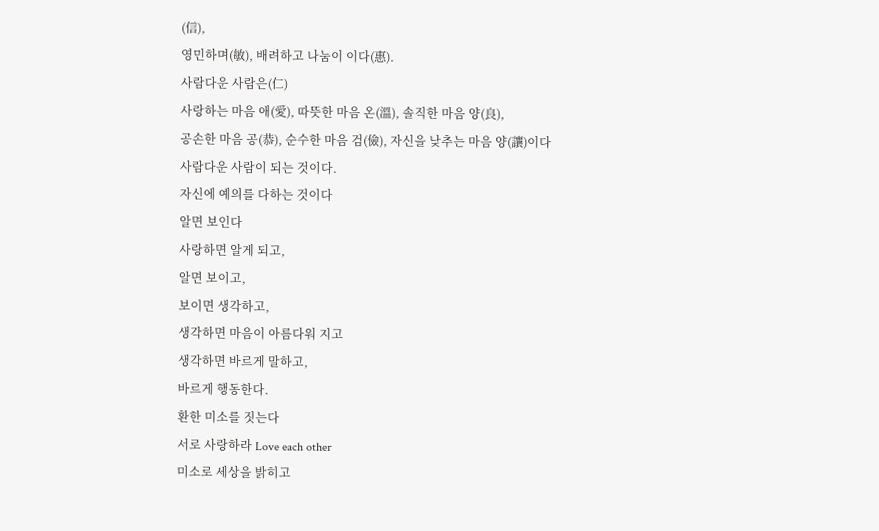(信),
영민하며(敏), 배려하고 나눔이 이다(惠).
사람다운 사람은(仁)
사랑하는 마음 애(愛), 따뜻한 마음 온(溫), 솔직한 마음 양(良),
공손한 마음 공(恭), 순수한 마음 검(儉), 자신을 낮추는 마음 양(讓)이다
사람다운 사람이 되는 것이다.
자신에 예의를 다하는 것이다
알면 보인다
사랑하면 알게 되고,
알면 보이고,
보이면 생각하고,
생각하면 마음이 아름다워 지고
생각하면 바르게 말하고,
바르게 행동한다.
환한 미소를 짓는다
서로 사랑하라 Love each other
미소로 세상을 밝히고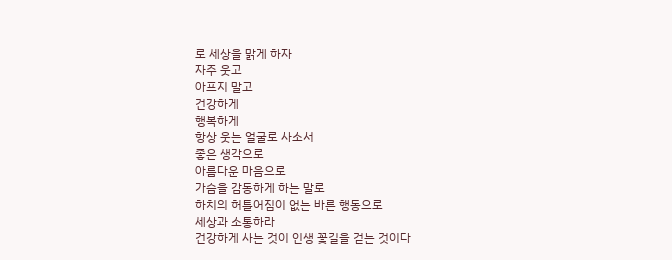로 세상을 맑게 하자
자주 웃고
아프지 말고
건강하게
행복하게
항상 웃는 얼굴로 사소서
좋은 생각으로
아름다운 마음으로
가슴을 감동하게 하는 말로
하치의 허틀어짐이 없는 바른 행동으로
세상과 소통하라
건강하게 사는 것이 인생 꽃길을 걷는 것이다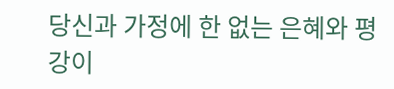당신과 가정에 한 없는 은혜와 평강이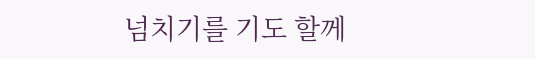넘치기를 기도 할께